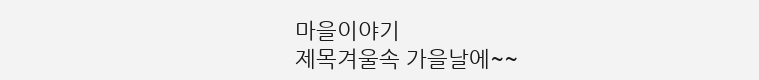마을이야기
제목겨울속 가을날에~~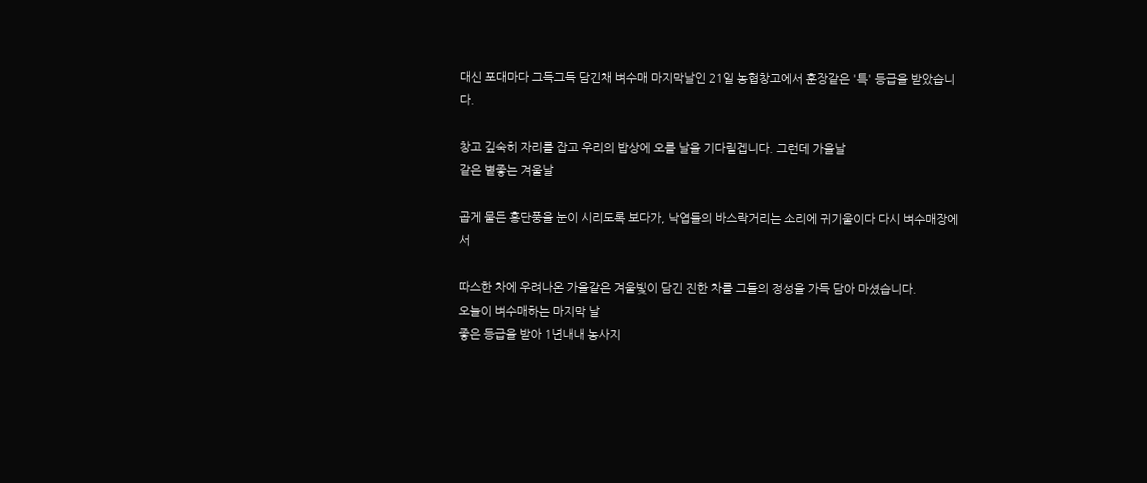대신 포대마다 그득그득 담긴채 벼수매 마지막날인 21일 농협창고에서 훈장같은 '특' 등급을 받았습니다.

창고 깊숙히 자리를 잡고 우리의 밥상에 오를 날을 기다릴겝니다. 그런데 가을날
같은 볕좋는 겨울날

곱게 물든 홍단풍을 눈이 시리도록 보다가, 낙엽들의 바스락거리는 소리에 귀기울이다 다시 벼수매장에서

따스한 차에 우려나온 가을같은 겨울빛이 담긴 진한 차를 그들의 정성을 가득 담아 마셨습니다.
오늘이 벼수매하는 마지막 날
좋은 등급을 받아 1년내내 농사지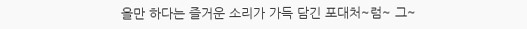을만 하다는 즐거운 소리가 가득 담긴 포대처~럼~ 그~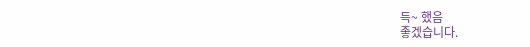득~ 했음
좋겠습니다.